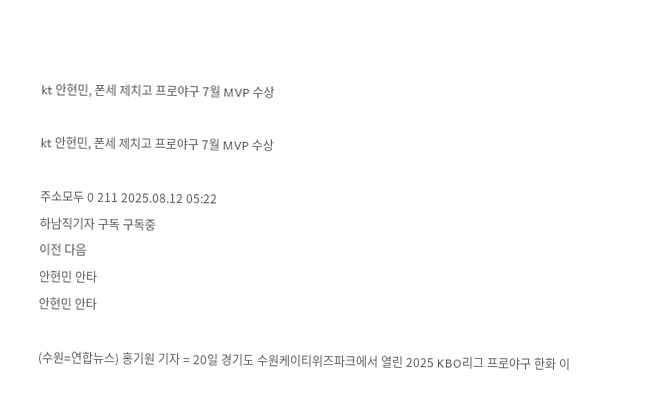kt 안현민, 폰세 제치고 프로야구 7월 MVP 수상

kt 안현민, 폰세 제치고 프로야구 7월 MVP 수상

주소모두 0 211 2025.08.12 05:22
하남직기자 구독 구독중
이전 다음
안현민 안타
안현민 안타

(수원=연합뉴스) 홍기원 기자 = 20일 경기도 수원케이티위즈파크에서 열린 2025 KBO리그 프로야구 한화 이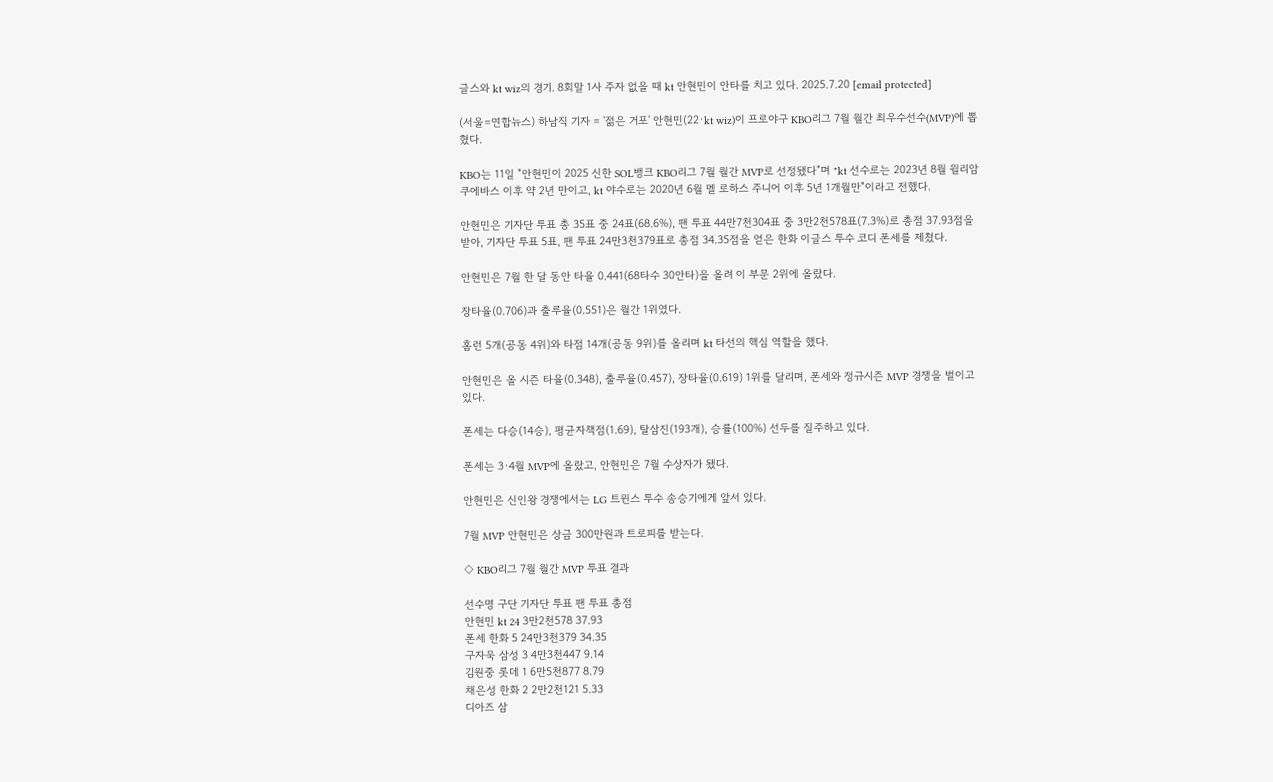글스와 kt wiz의 경기. 8회말 1사 주자 없을 때 kt 안현민이 안타를 치고 있다. 2025.7.20 [email protected]

(서울=연합뉴스) 하남직 기자 = '젊은 거포' 안현민(22·kt wiz)이 프로야구 KBO리그 7월 월간 최우수선수(MVP)에 뽑혔다.

KBO는 11일 "안현민이 2025 신한 SOL뱅크 KBO리그 7월 월간 MVP로 선정됐다"며 "kt 선수로는 2023년 8월 윌리암 쿠에바스 이후 약 2년 만이고, kt 야수로는 2020년 6월 멜 로하스 주니어 이후 5년 1개월만"이라고 전했다.

안현민은 기자단 투표 총 35표 중 24표(68.6%), 팬 투표 44만7천304표 중 3만2천578표(7.3%)로 총점 37.93점을 받아, 기자단 투표 5표, 팬 투표 24만3천379표로 총점 34.35점을 얻은 한화 이글스 투수 코디 폰세를 제쳤다.

안현민은 7월 한 달 동안 타율 0.441(68타수 30안타)을 올려 이 부문 2위에 올랐다.

장타율(0.706)과 출루율(0.551)은 월간 1위였다.

홈런 5개(공동 4위)와 타점 14개(공동 9위)를 올리며 kt 타선의 핵심 역할을 했다.

안현민은 올 시즌 타율(0.348), 출루율(0.457), 장타율(0.619) 1위를 달리며, 폰세와 정규시즌 MVP 경쟁을 벌이고 있다.

폰세는 다승(14승), 평균자책점(1.69), 탈삼진(193개), 승률(100%) 선두를 질주하고 있다.

폰세는 3·4월 MVP에 올랐고, 안현민은 7월 수상자가 됐다.

안현민은 신인왕 경쟁에서는 LG 트윈스 투수 송승기에게 앞서 있다.

7월 MVP 안현민은 상금 300만원과 트로피를 받는다.

◇ KBO리그 7월 월간 MVP 투표 결과

선수명 구단 기자단 투표 팬 투표 총점
안현민 kt 24 3만2천578 37.93
폰세 한화 5 24만3천379 34.35
구자욱 삼성 3 4만3천447 9.14
김원중 롯데 1 6만5천877 8.79
채은성 한화 2 2만2천121 5.33
디아즈 삼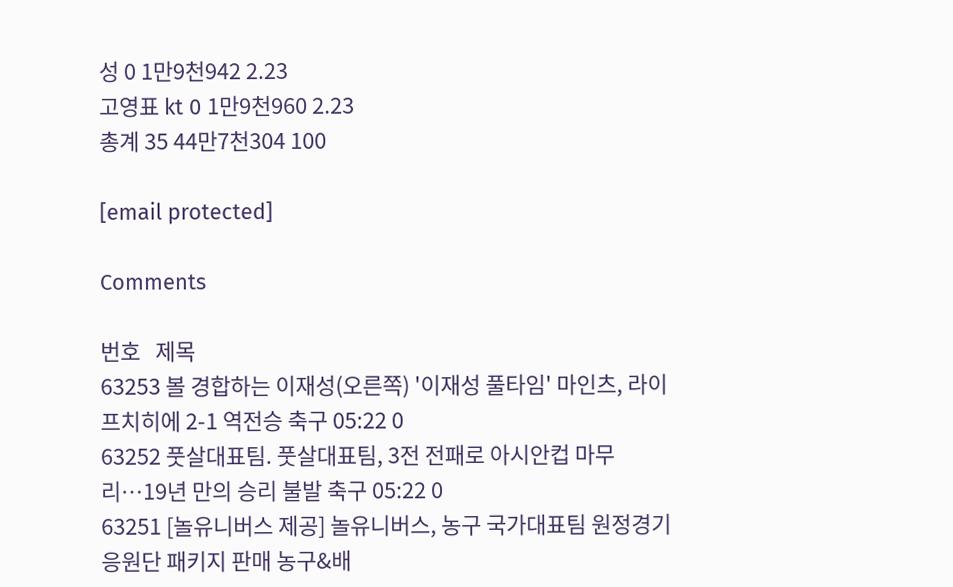성 0 1만9천942 2.23
고영표 kt 0 1만9천960 2.23
총계 35 44만7천304 100

[email protected]

Comments

번호   제목
63253 볼 경합하는 이재성(오른쪽) '이재성 풀타임' 마인츠, 라이프치히에 2-1 역전승 축구 05:22 0
63252 풋살대표팀. 풋살대표팀, 3전 전패로 아시안컵 마무리…19년 만의 승리 불발 축구 05:22 0
63251 [놀유니버스 제공] 놀유니버스, 농구 국가대표팀 원정경기 응원단 패키지 판매 농구&배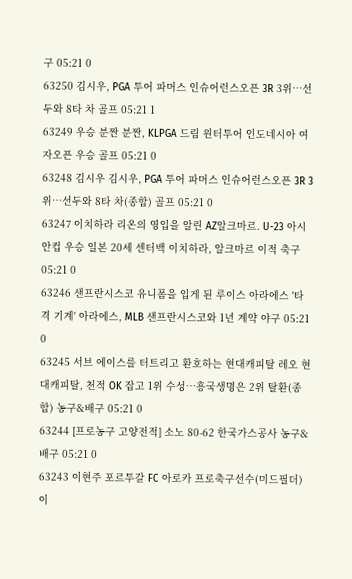구 05:21 0
63250 김시우, PGA 투어 파머스 인슈어런스오픈 3R 3위…선두와 8타 차 골프 05:21 1
63249 우승 분짠 분짠, KLPGA 드림 윈터투어 인도네시아 여자오픈 우승 골프 05:21 0
63248 김시우 김시우, PGA 투어 파머스 인슈어런스오픈 3R 3위…선두와 8타 차(종합) 골프 05:21 0
63247 이치하라 리온의 영입을 알린 AZ알크마르. U-23 아시안컵 우승 일본 20세 센터백 이치하라, 알크마르 이적 축구 05:21 0
63246 샌프란시스코 유니폼을 입게 된 루이스 아라에스 '타격 기계' 아라에스, MLB 샌프란시스코와 1년 계약 야구 05:21 0
63245 서브 에이스를 터트리고 환호하는 현대캐피탈 레오 현대캐피탈, 천적 OK 잡고 1위 수성…흥국생명은 2위 탈환(종합) 농구&배구 05:21 0
63244 [프로농구 고양전적] 소노 80-62 한국가스공사 농구&배구 05:21 0
63243 이현주 포르투갈 FC 아로카 프로축구선수(미드필더) 이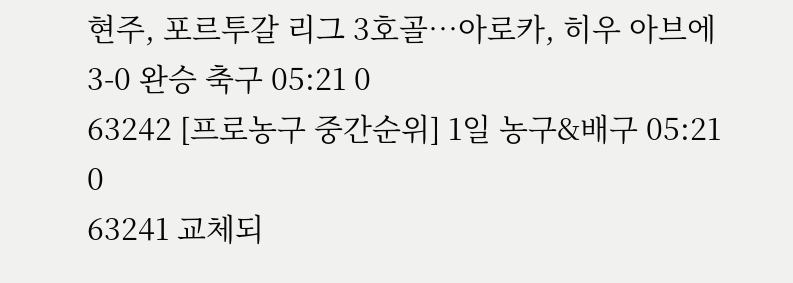현주, 포르투갈 리그 3호골…아로카, 히우 아브에 3-0 완승 축구 05:21 0
63242 [프로농구 중간순위] 1일 농구&배구 05:21 0
63241 교체되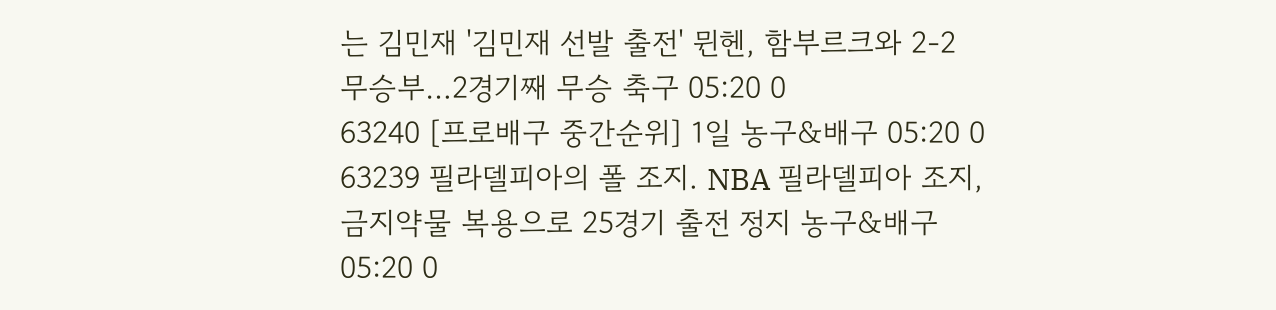는 김민재 '김민재 선발 출전' 뮌헨, 함부르크와 2-2 무승부…2경기째 무승 축구 05:20 0
63240 [프로배구 중간순위] 1일 농구&배구 05:20 0
63239 필라델피아의 폴 조지. NBA 필라델피아 조지, 금지약물 복용으로 25경기 출전 정지 농구&배구 05:20 0